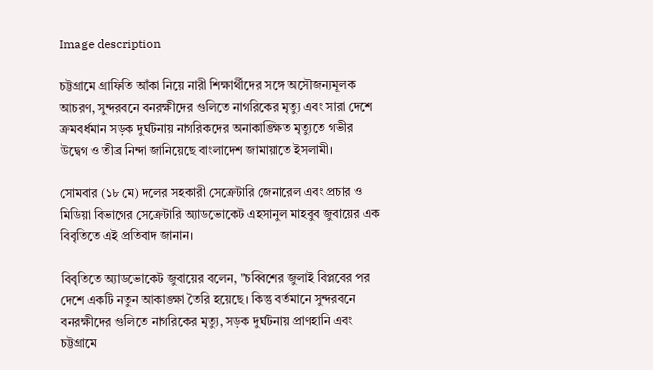Image description

চট্টগ্রামে গ্রাফিতি আঁকা নিয়ে নারী শিক্ষার্থীদের সঙ্গে অসৌজন্যমূলক আচরণ, সুন্দরবনে বনরক্ষীদের গুলিতে নাগরিকের মৃত্যু এবং সারা দেশে ক্রমবর্ধমান সড়ক দুর্ঘটনায় নাগরিকদের অনাকাঙ্ক্ষিত মৃত্যুতে গভীর উদ্বেগ ও তীব্র নিন্দা জানিয়েছে বাংলাদেশ জামায়াতে ইসলামী।

সোমবার (১৮ মে) দলের সহকারী সেক্রেটারি জেনারেল এবং প্রচার ও মিডিয়া বিভাগের সেক্রেটারি অ্যাডভোকেট এহসানুল মাহবুব জুবায়ের এক বিবৃতিতে এই প্রতিবাদ জানান।

বিবৃতিতে অ্যাডভোকেট জুবায়ের বলেন, "চব্বিশের জুলাই বিপ্লবের পর দেশে একটি নতুন আকাঙ্ক্ষা তৈরি হয়েছে। কিন্তু বর্তমানে সুন্দরবনে বনরক্ষীদের গুলিতে নাগরিকের মৃত্যু, সড়ক দুর্ঘটনায় প্রাণহানি এবং চট্টগ্রামে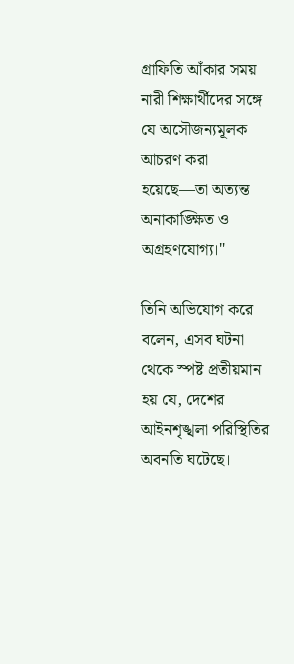গ্রাফিতি আঁকার সময় নারী শিক্ষার্থীদের সঙ্গে যে অসৌজন্যমূলক আচরণ করা হয়েছে—তা অত্যন্ত অনাকাঙ্ক্ষিত ও অগ্রহণযোগ্য।"

তিনি অভিযোগ করে বলেন, এসব ঘটনা থেকে স্পষ্ট প্রতীয়মান হয় যে, দেশের আইনশৃঙ্খলা পরিস্থিতির অবনতি ঘটেছে।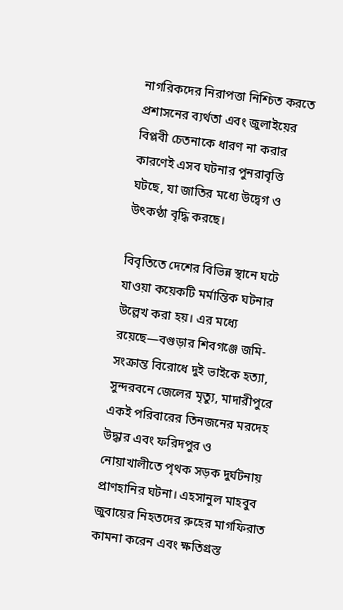নাগরিকদের নিরাপত্তা নিশ্চিত করতে প্রশাসনের ব্যর্থতা এবং জুলাইয়ের বিপ্লবী চেতনাকে ধারণ না করার কারণেই এসব ঘটনার পুনরাবৃত্তি ঘটছে, যা জাতির মধ্যে উদ্বেগ ও উৎকণ্ঠা বৃদ্ধি করছে।

বিবৃতিতে দেশের বিভিন্ন স্থানে ঘটে যাওয়া কয়েকটি মর্মান্তিক ঘটনার উল্লেখ করা হয়। এর মধ্যে রয়েছে—বগুড়ার শিবগঞ্জে জমি-সংক্রান্ত বিরোধে দুই ভাইকে হত্যা, সুন্দরবনে জেলের মৃত্যু, মাদারীপুরে একই পরিবারের তিনজনের মরদেহ উদ্ধার এবং ফরিদপুর ও নোয়াখালীতে পৃথক সড়ক দুর্ঘটনায় প্রাণহানির ঘটনা। এহসানুল মাহবুব জুবায়ের নিহতদের রুহের মাগফিরাত কামনা করেন এবং ক্ষতিগ্রস্ত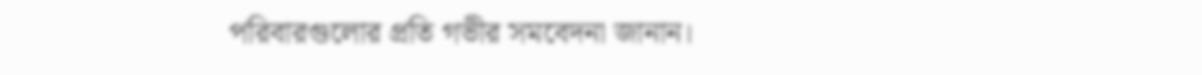পরিবারগুলোর প্রতি গভীর সমবেদনা জানান।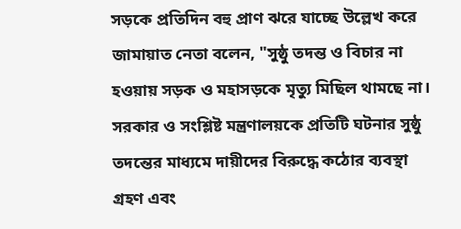সড়কে প্রতিদিন বহু প্রাণ ঝরে যাচ্ছে উল্লেখ করে জামায়াত নেতা বলেন, "সুষ্ঠু তদন্ত ও বিচার না হওয়ায় সড়ক ও মহাসড়কে মৃত্যু মিছিল থামছে না। সরকার ও সংশ্লিষ্ট মন্ত্রণালয়কে প্রতিটি ঘটনার সুষ্ঠু তদন্তের মাধ্যমে দায়ীদের বিরুদ্ধে কঠোর ব্যবস্থা গ্রহণ এবং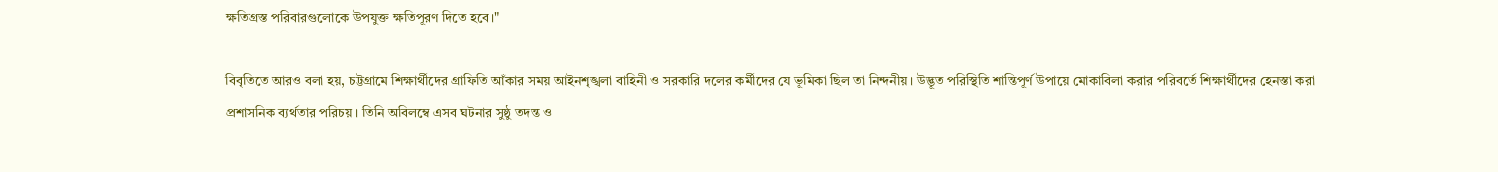ক্ষতিগ্রস্ত পরিবারগুলোকে উপযুক্ত ক্ষতিপূরণ দিতে হবে।"

বিবৃতিতে আরও বলা হয়, চট্টগ্রামে শিক্ষার্থীদের গ্রাফিতি আঁকার সময় আইনশৃঙ্খলা বাহিনী ও সরকারি দলের কর্মীদের যে ভূমিকা ছিল তা নিন্দনীয়। উদ্ভূত পরিস্থিতি শান্তিপূর্ণ উপায়ে মোকাবিলা করার পরিবর্তে শিক্ষার্থীদের হেনস্তা করা প্রশাসনিক ব্যর্থতার পরিচয়। তিনি অবিলম্বে এসব ঘটনার সুষ্ঠু তদন্ত ও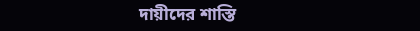দায়ীদের শাস্তি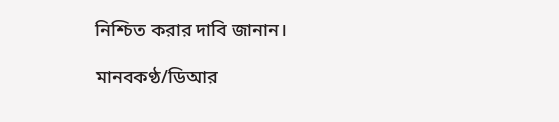নিশ্চিত করার দাবি জানান।

মানবকণ্ঠ/ডিআর